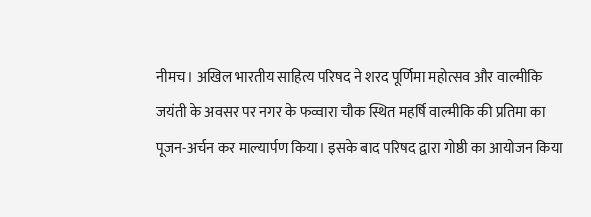नीमच। अखिल भारतीय साहित्य परिषद ने शरद पूर्णिमा महोत्सव और वाल्मीकि जयंती के अवसर पर नगर के फव्वारा चौक स्थित महर्षि वाल्मीकि की प्रतिमा का पूजन-अर्चन कर माल्यार्पण किया। इसके बाद परिषद द्वारा गोष्ठी का आयोजन किया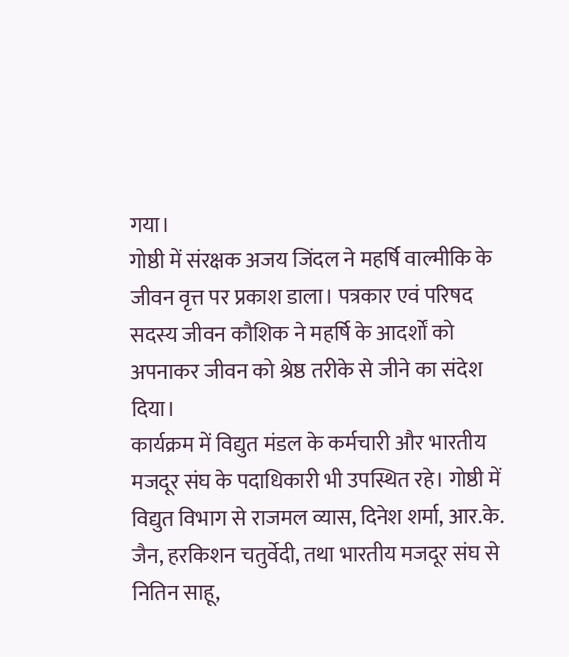गया।
गोष्ठी में संरक्षक अजय जिंदल ने महर्षि वाल्मीकि के जीवन वृत्त पर प्रकाश डाला। पत्रकार एवं परिषद सदस्य जीवन कौशिक ने महर्षि के आदर्शों को अपनाकर जीवन को श्रेष्ठ तरीके से जीने का संदेश दिया।
कार्यक्रम में विद्युत मंडल के कर्मचारी और भारतीय मजदूर संघ के पदाधिकारी भी उपस्थित रहे। गोष्ठी में विद्युत विभाग से राजमल व्यास, दिनेश शर्मा, आर.के. जैन, हरकिशन चतुर्वेदी, तथा भारतीय मजदूर संघ से नितिन साहू,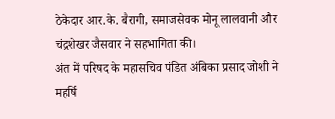ठेकेदार आर.के. बैरागी, समाजसेवक मोनू लालवानी और चंद्रशेखर जैसवार ने सहभागिता की।
अंत में परिषद के महासचिव पंडित अंबिका प्रसाद जोशी ने महर्षि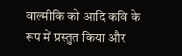वाल्मीकि को आदि कवि के रूप में प्रस्तुत किया और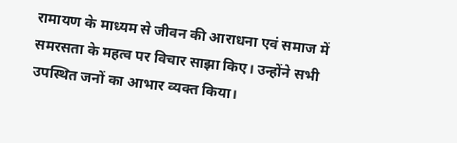रामायण के माध्यम से जीवन की आराधना एवं समाज में समरसता के महत्व पर विचार साझा किए। उन्होंने सभी उपस्थित जनों का आभार व्यक्त किया।